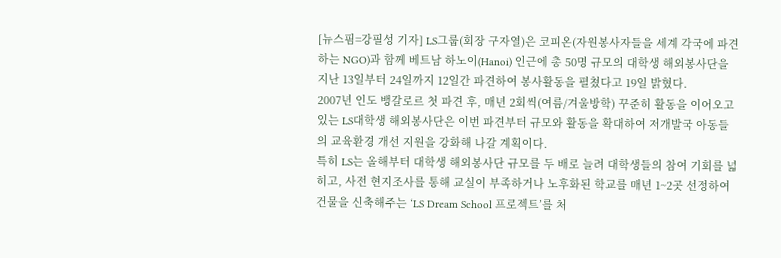[뉴스핌=강필성 기자] LS그룹(회장 구자열)은 코피온(자원봉사자들을 세계 각국에 파견하는 NGO)과 함께 베트남 하노이(Hanoi) 인근에 총 50명 규모의 대학생 해외봉사단을 지난 13일부터 24일까지 12일간 파견하여 봉사활동을 펼쳤다고 19일 밝혔다.
2007년 인도 뱅갈로르 첫 파견 후, 매년 2회씩(여름/겨울방학) 꾸준히 활동을 이어오고 있는 LS대학생 해외봉사단은 이번 파견부터 규모와 활동을 확대하여 저개발국 아동들의 교육환경 개선 지원을 강화해 나갈 계획이다.
특히 LS는 올해부터 대학생 해외봉사단 규모를 두 배로 늘려 대학생들의 참여 기회를 넓히고, 사전 현지조사를 통해 교실이 부족하거나 노후화된 학교를 매년 1~2곳 선정하여 건물을 신축해주는 ‘LS Dream School 프로젝트’를 처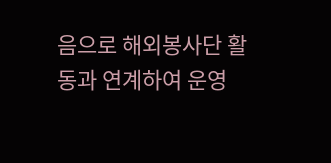음으로 해외봉사단 활동과 연계하여 운영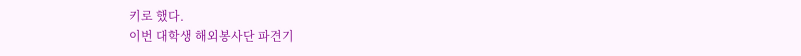키로 했다.
이번 대학생 해외봉사단 파견기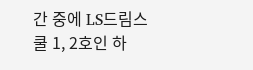간 중에 LS드림스쿨 1, 2호인 하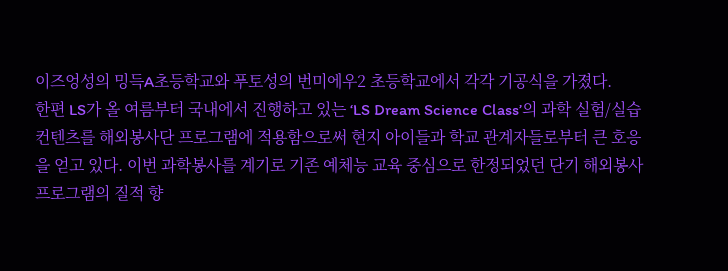이즈엉성의 밍득A초등학교와 푸토성의 번미에우2 초등학교에서 각각 기공식을 가졌다.
한편 LS가 올 여름부터 국내에서 진행하고 있는 ‘LS Dream Science Class’의 과학 실험/실습 컨텐츠를 해외봉사단 프로그램에 적용함으로써 현지 아이들과 학교 관계자들로부터 큰 호응을 얻고 있다. 이번 과학봉사를 계기로 기존 예체능 교육 중심으로 한정되었던 단기 해외봉사 프로그램의 질적 향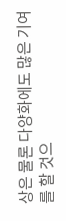상은 물론 다양화에도 많은 기여를 할 것으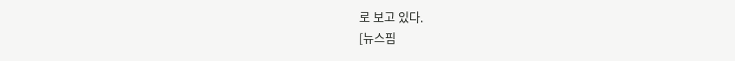로 보고 있다.
[뉴스핌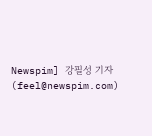Newspim] 강필성 기자 (feel@newspim.com)